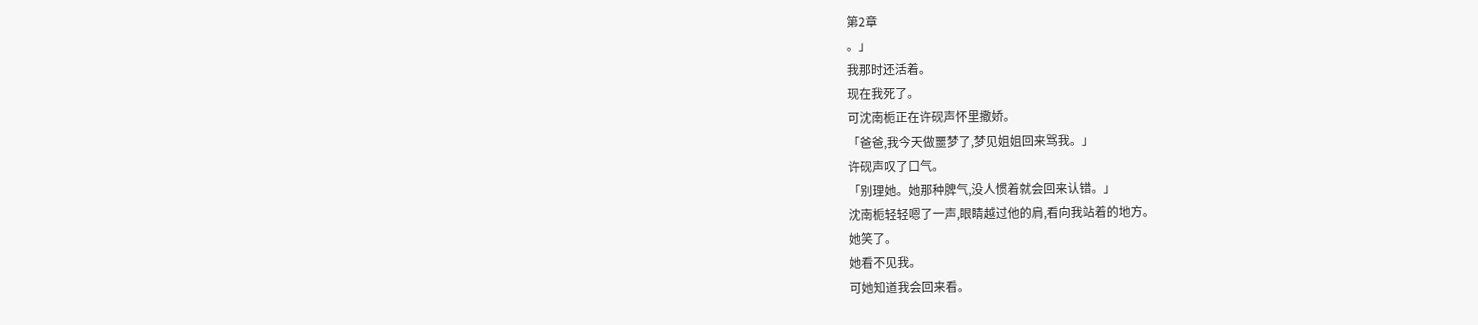第2章
。」
我那时还活着。
现在我死了。
可沈南栀正在许砚声怀里撒娇。
「爸爸,我今天做噩梦了,梦见姐姐回来骂我。」
许砚声叹了口气。
「别理她。她那种脾气,没人惯着就会回来认错。」
沈南栀轻轻嗯了一声,眼睛越过他的肩,看向我站着的地方。
她笑了。
她看不见我。
可她知道我会回来看。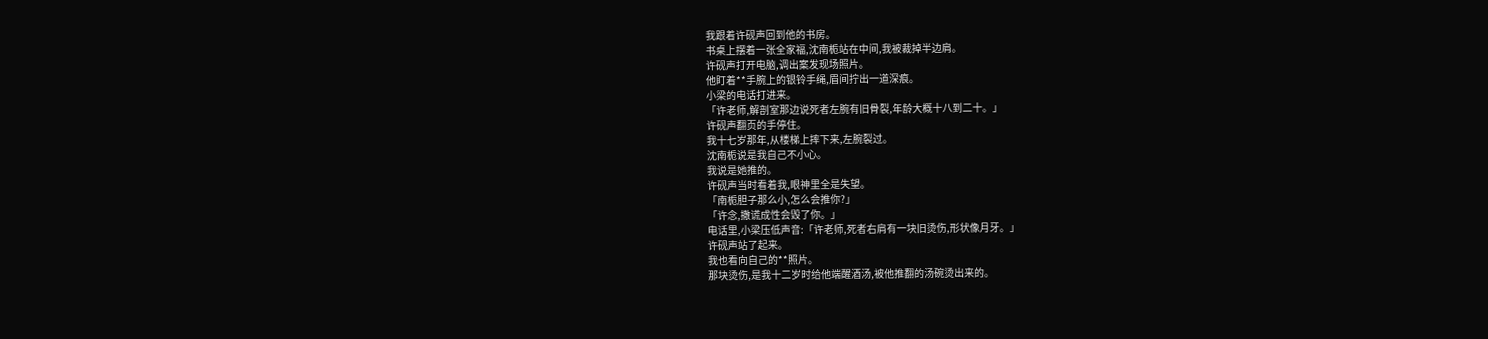我跟着许砚声回到他的书房。
书桌上摆着一张全家福,沈南栀站在中间,我被裁掉半边肩。
许砚声打开电脑,调出案发现场照片。
他盯着**手腕上的银铃手绳,眉间拧出一道深痕。
小梁的电话打进来。
「许老师,解剖室那边说死者左腕有旧骨裂,年龄大概十八到二十。」
许砚声翻页的手停住。
我十七岁那年,从楼梯上摔下来,左腕裂过。
沈南栀说是我自己不小心。
我说是她推的。
许砚声当时看着我,眼神里全是失望。
「南栀胆子那么小,怎么会推你?」
「许念,撒谎成性会毁了你。」
电话里,小梁压低声音:「许老师,死者右肩有一块旧烫伤,形状像月牙。」
许砚声站了起来。
我也看向自己的**照片。
那块烫伤,是我十二岁时给他端醒酒汤,被他推翻的汤碗烫出来的。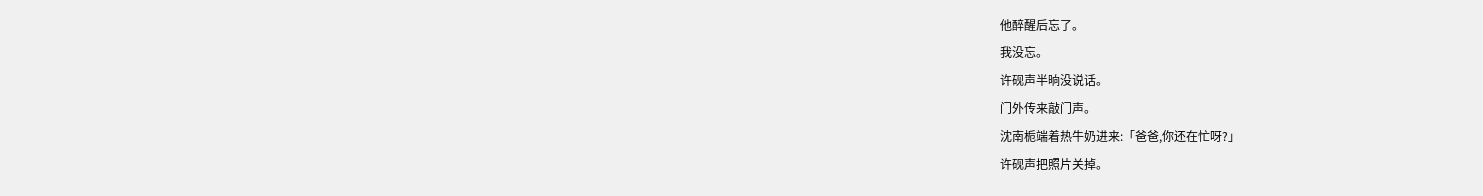他醉醒后忘了。
我没忘。
许砚声半晌没说话。
门外传来敲门声。
沈南栀端着热牛奶进来:「爸爸,你还在忙呀?」
许砚声把照片关掉。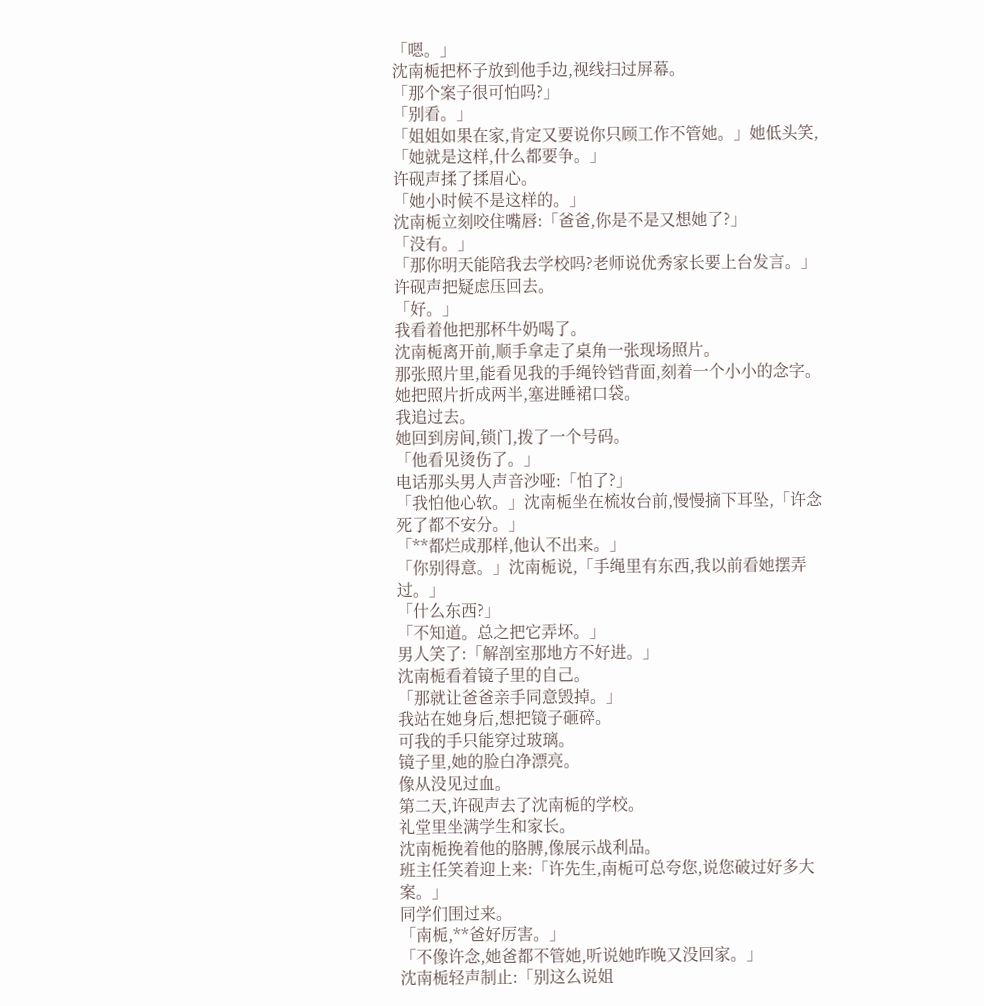「嗯。」
沈南栀把杯子放到他手边,视线扫过屏幕。
「那个案子很可怕吗?」
「别看。」
「姐姐如果在家,肯定又要说你只顾工作不管她。」她低头笑,「她就是这样,什么都要争。」
许砚声揉了揉眉心。
「她小时候不是这样的。」
沈南栀立刻咬住嘴唇:「爸爸,你是不是又想她了?」
「没有。」
「那你明天能陪我去学校吗?老师说优秀家长要上台发言。」
许砚声把疑虑压回去。
「好。」
我看着他把那杯牛奶喝了。
沈南栀离开前,顺手拿走了桌角一张现场照片。
那张照片里,能看见我的手绳铃铛背面,刻着一个小小的念字。
她把照片折成两半,塞进睡裙口袋。
我追过去。
她回到房间,锁门,拨了一个号码。
「他看见烫伤了。」
电话那头男人声音沙哑:「怕了?」
「我怕他心软。」沈南栀坐在梳妆台前,慢慢摘下耳坠,「许念死了都不安分。」
「**都烂成那样,他认不出来。」
「你别得意。」沈南栀说,「手绳里有东西,我以前看她摆弄过。」
「什么东西?」
「不知道。总之把它弄坏。」
男人笑了:「解剖室那地方不好进。」
沈南栀看着镜子里的自己。
「那就让爸爸亲手同意毁掉。」
我站在她身后,想把镜子砸碎。
可我的手只能穿过玻璃。
镜子里,她的脸白净漂亮。
像从没见过血。
第二天,许砚声去了沈南栀的学校。
礼堂里坐满学生和家长。
沈南栀挽着他的胳膊,像展示战利品。
班主任笑着迎上来:「许先生,南栀可总夸您,说您破过好多大案。」
同学们围过来。
「南栀,**爸好厉害。」
「不像许念,她爸都不管她,听说她昨晚又没回家。」
沈南栀轻声制止:「别这么说姐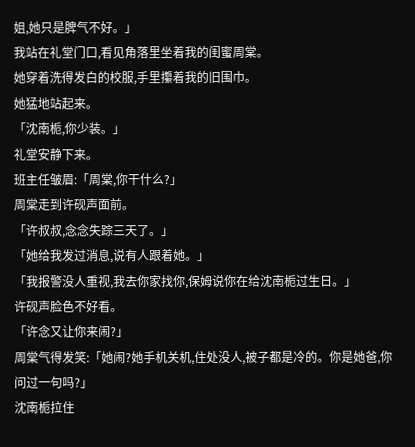姐,她只是脾气不好。」
我站在礼堂门口,看见角落里坐着我的闺蜜周棠。
她穿着洗得发白的校服,手里攥着我的旧围巾。
她猛地站起来。
「沈南栀,你少装。」
礼堂安静下来。
班主任皱眉:「周棠,你干什么?」
周棠走到许砚声面前。
「许叔叔,念念失踪三天了。」
「她给我发过消息,说有人跟着她。」
「我报警没人重视,我去你家找你,保姆说你在给沈南栀过生日。」
许砚声脸色不好看。
「许念又让你来闹?」
周棠气得发笑:「她闹?她手机关机,住处没人,被子都是冷的。你是她爸,你问过一句吗?」
沈南栀拉住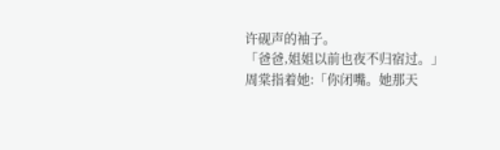许砚声的袖子。
「爸爸,姐姐以前也夜不归宿过。」
周棠指着她:「你闭嘴。她那天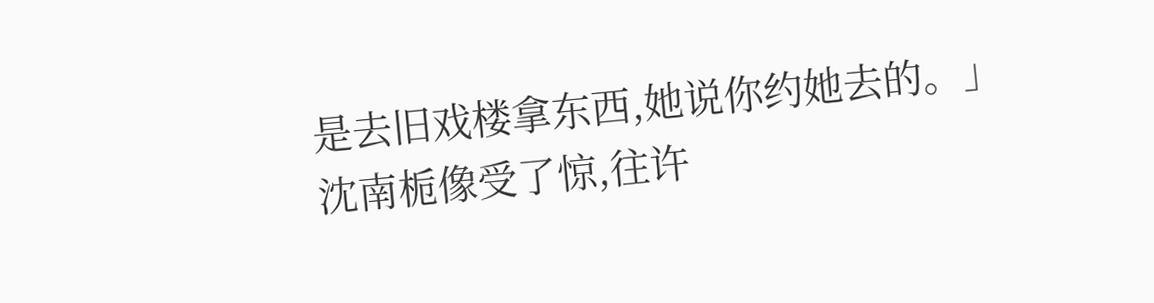是去旧戏楼拿东西,她说你约她去的。」
沈南栀像受了惊,往许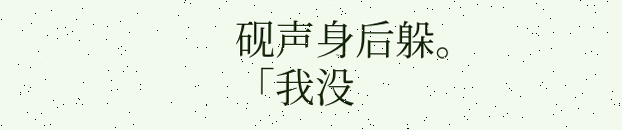砚声身后躲。
「我没